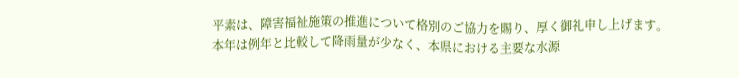平素は、障害福祉施策の推進について格別のご協力を賜り、厚く御礼申し上げます。
本年は例年と比較して降雨量が少なく、本県における主要な水源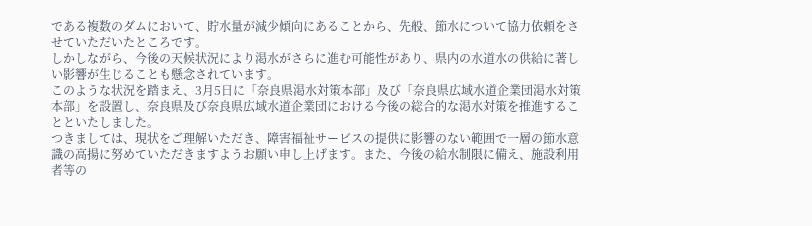である複数のダムにおいて、貯水量が減少傾向にあることから、先般、節水について協力依頼をさせていただいたところです。
しかしながら、今後の天候状況により渇水がさらに進む可能性があり、県内の水道水の供給に著しい影響が生じることも懸念されています。
このような状況を踏まえ、3月5日に「奈良県渇水対策本部」及び「奈良県広域水道企業団渇水対策本部」を設置し、奈良県及び奈良県広域水道企業団における今後の総合的な渇水対策を推進することといたしました。
つきましては、現状をご理解いただき、障害福祉サービスの提供に影響のない範囲で一層の節水意識の高揚に努めていただきますようお願い申し上げます。また、今後の給水制限に備え、施設利用者等の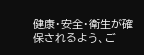健康・安全・衛生が確保されるよう、ご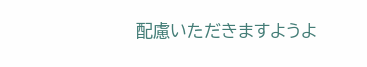配慮いただきますようよ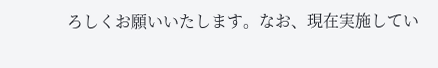ろしくお願いいたします。なお、現在実施してい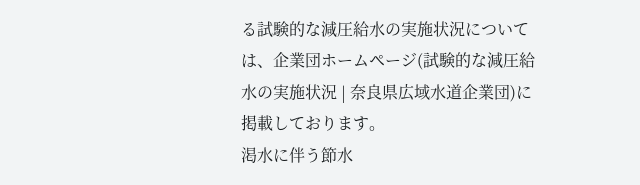る試験的な減圧給水の実施状況については、企業団ホームページ(試験的な減圧給水の実施状況 | 奈良県広域水道企業団)に掲載しております。
渇水に伴う節水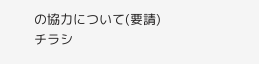の協力について(要請)
チラシ